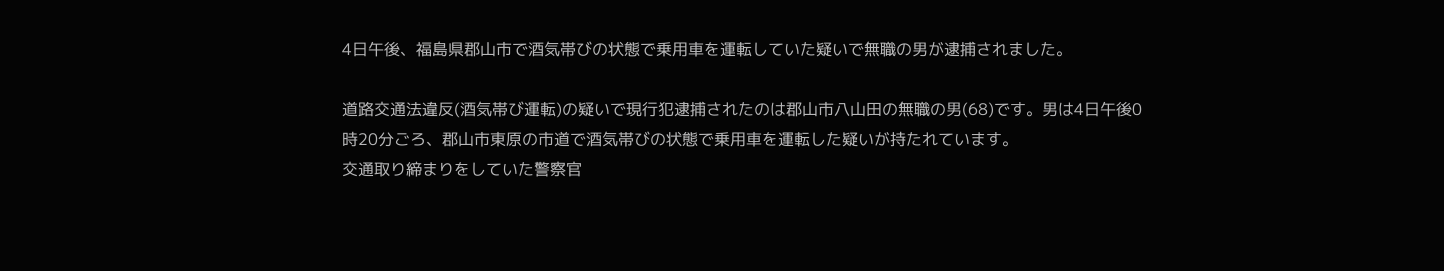4日午後、福島県郡山市で酒気帯びの状態で乗用車を運転していた疑いで無職の男が逮捕されました。

道路交通法違反(酒気帯び運転)の疑いで現行犯逮捕されたのは郡山市八山田の無職の男(68)です。男は4日午後0時20分ごろ、郡山市東原の市道で酒気帯びの状態で乗用車を運転した疑いが持たれています。
交通取り締まりをしていた警察官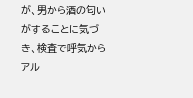が、男から酒の匂いがすることに気づき、検査で呼気からアル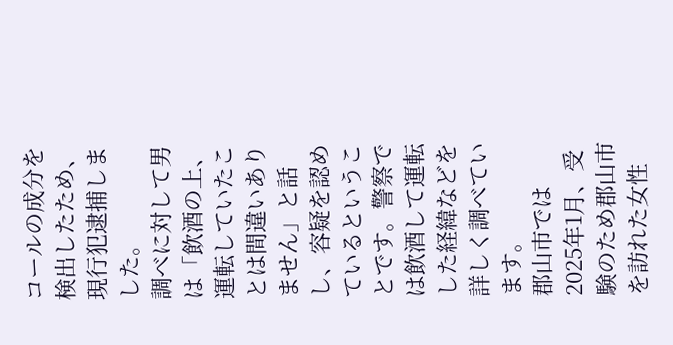コールの成分を検出したため、現行犯逮捕しました。
調べに対して男は「飲酒の上、運転していたことは間違いありません」と話し、容疑を認めているということです。警察では飲酒して運転した経緯などを詳しく調べています。
郡山市では2025年1月、受験のため郡山市を訪れた女性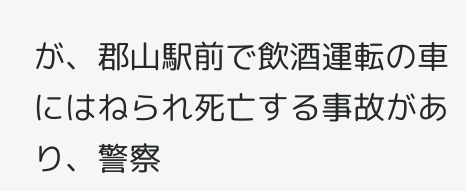が、郡山駅前で飲酒運転の車にはねられ死亡する事故があり、警察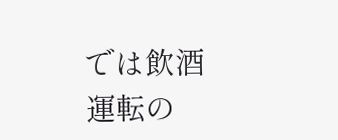では飲酒運転の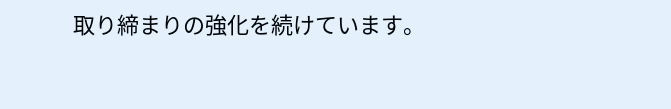取り締まりの強化を続けています。